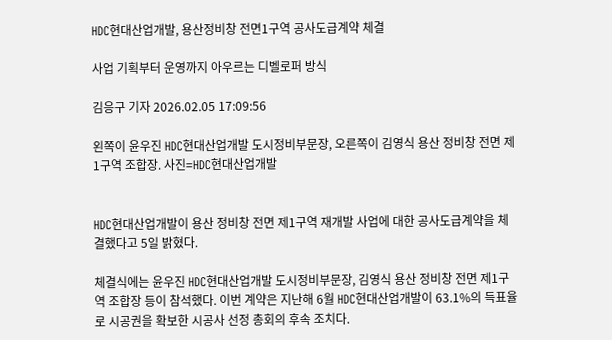HDC현대산업개발, 용산정비창 전면1구역 공사도급계약 체결

사업 기획부터 운영까지 아우르는 디벨로퍼 방식

김응구 기자 2026.02.05 17:09:56

왼쪽이 윤우진 HDC현대산업개발 도시정비부문장, 오른쪽이 김영식 용산 정비창 전면 제1구역 조합장. 사진=HDC현대산업개발


HDC현대산업개발이 용산 정비창 전면 제1구역 재개발 사업에 대한 공사도급계약을 체결했다고 5일 밝혔다.

체결식에는 윤우진 HDC현대산업개발 도시정비부문장, 김영식 용산 정비창 전면 제1구역 조합장 등이 참석했다. 이번 계약은 지난해 6월 HDC현대산업개발이 63.1%의 득표율로 시공권을 확보한 시공사 선정 총회의 후속 조치다.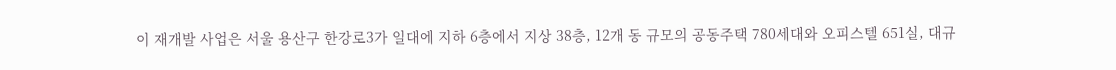이 재개발 사업은 서울 용산구 한강로3가 일대에 지하 6층에서 지상 38층, 12개 동 규모의 공동주택 780세대와 오피스텔 651실, 대규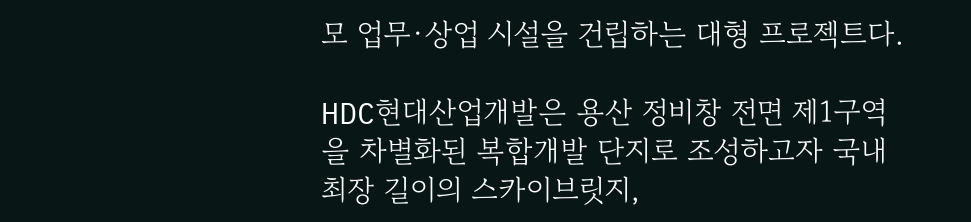모 업무·상업 시설을 건립하는 대형 프로젝트다.

HDC현대산업개발은 용산 정비창 전면 제1구역을 차별화된 복합개발 단지로 조성하고자 국내 최장 길이의 스카이브릿지,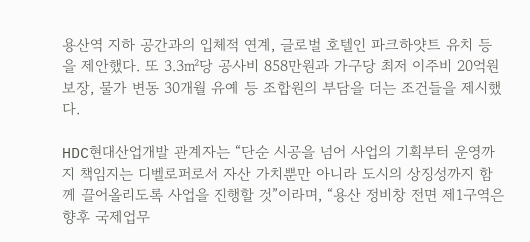용산역 지하 공간과의 입체적 연계, 글로벌 호텔인 파크하얏트 유치 등을 제안했다. 또 3.3㎡당 공사비 858만원과 가구당 최저 이주비 20억원 보장, 물가 변동 30개월 유예 등 조합원의 부담을 더는 조건들을 제시했다.

HDC현대산업개발 관계자는 “단순 시공을 넘어 사업의 기획부터 운영까지 책임지는 디벨로퍼로서 자산 가치뿐만 아니라 도시의 상징성까지 함께 끌어올리도록 사업을 진행할 것”이라며, “용산 정비창 전면 제1구역은 향후 국제업무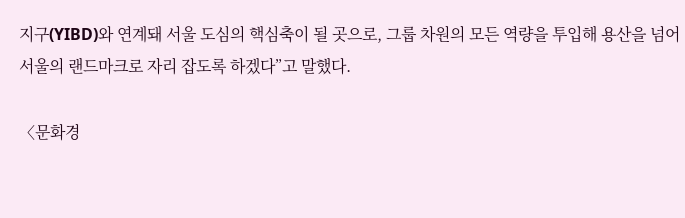지구(YIBD)와 연계돼 서울 도심의 핵심축이 될 곳으로, 그룹 차원의 모든 역량을 투입해 용산을 넘어 서울의 랜드마크로 자리 잡도록 하겠다”고 말했다.

〈문화경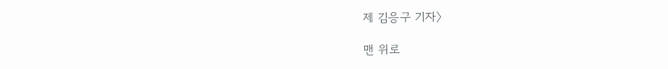제 김응구 기자〉

맨 위로